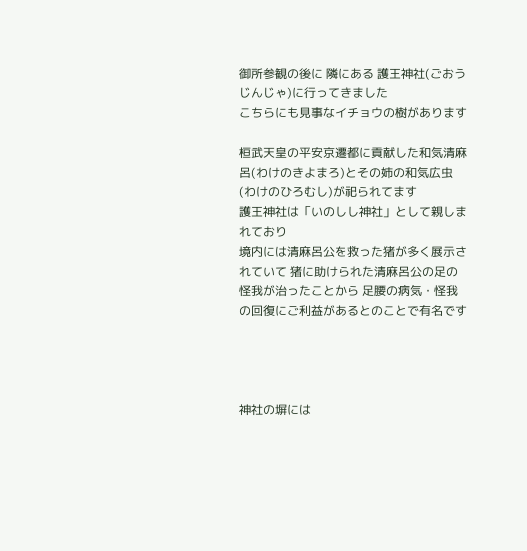御所参観の後に 隣にある 護王神社(ごおうじんじゃ)に行ってきました
こちらにも見事なイチョウの樹があります

桓武天皇の平安京遷都に貢献した和気清麻呂(わけのきよまろ)とその姉の和気広虫(わけのひろむし)が祀られてます
護王神社は「いのしし神社」として親しまれており
境内には清麻呂公を救った猪が多く展示されていて 猪に助けられた清麻呂公の足の怪我が治ったことから 足腰の病気・怪我の回復にご利益があるとのことで有名です




神社の塀には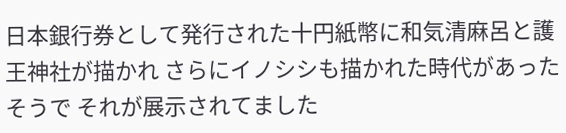日本銀行券として発行された十円紙幣に和気清麻呂と護王神社が描かれ さらにイノシシも描かれた時代があったそうで それが展示されてました